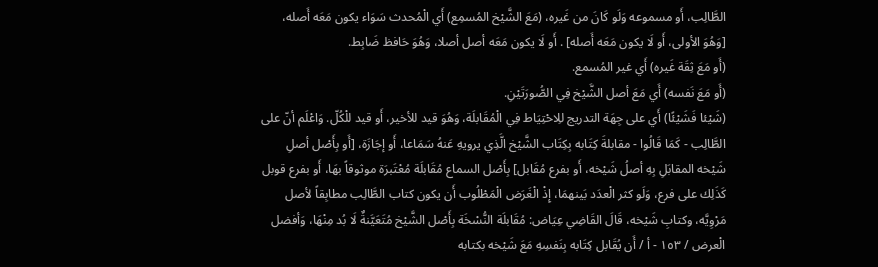الطَّالِب، أَو مسموعه وَلَو كَانَ من غَيره، (مَعَ الشَّيْخ المُسمِع) أَي الْمُحدث سَوَاء يكون مَعَه أَصله، [وَهُوَ الأولى، أَو لَا يكون مَعَه أَصله] . أَو لَا يكون مَعَه أصل أصلا، وَهُوَ حَافظ ضَابِط.
(أَو مَعَ ثِقَة غَيره) أَي غير المُسمع.
(أَو مَعَ نَفسه) أَي مَعَ أصل الشَّيْخ فِي الصُّورَتَيْنِ.
(شَيْئا فَشَيْئًا) أَي على جِهَة التدريج للِاحْتِيَاط فِي الْمُقَابلَة، وَهُوَ قيد للأخير، أَو قيد للْكُلّ. وَاعْلَم أنّ على الطَّالِب - كَمَا قَالُوا - مقابلةَ كِتَابه بِكِتَاب الشَّيْخ الَّذِي يرويهِ عَنهُ سَمَاعا، أَو إجَازَة، [أَو بِأَصْل أصلِ شَيْخه المقابَلِ بِهِ أصلُ شَيْخه، أَو بفرع مُقَابل] بِأَصْل السماع مُقَابلَة مُعْتَبرَة موثوقاً بهَا، أَو بفرع قوبل كَذَلِك على فرع، وَلَو كثر الْعدَد بَينهمَا، إِذْ الْغَرَض الْمَطْلُوب أَن يكون كتاب الطَّالِب مطابِقاً لأصل مَرْوِيَّه، وكتابِ شَيْخه، قَالَ القَاضِي عِيَاض: مُقَابلَة النُّسْخَة بِأَصْل الشَّيْخ مُتَعَيَّنةٌ لَا بُد مِنْهَا، وَأفضل الْعرض / ١٥٣ - أ / أَن يُقَابل كِتَابه بِنَفسِهِ مَعَ شَيْخه بكتابه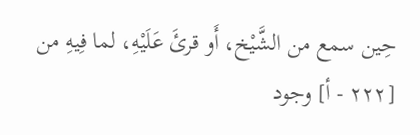حِين سمع من الشَّيْخ، أَو قرئَ عَلَيْهِ، لما فِيهِ من [٢٢٢ - أ] وجود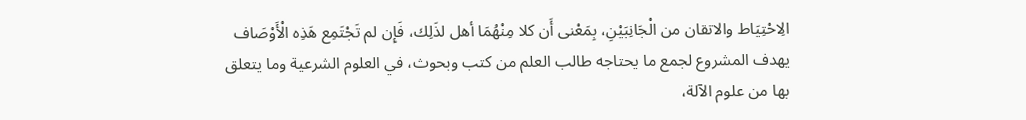الِاحْتِيَاط والاتقان من الْجَانِبَيْنِ، بِمَعْنى أَن كلا مِنْهُمَا أهل لذَلِك، فَإِن لم تَجْتَمِع هَذِه الْأَوْصَاف
يهدف المشروع لجمع ما يحتاجه طالب العلم من كتب وبحوث، في العلوم الشرعية وما يتعلق بها من علوم الآلة،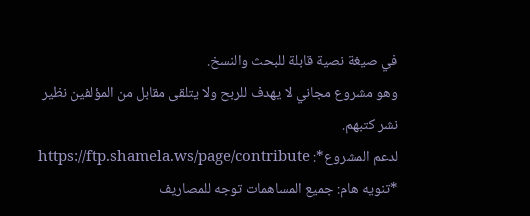في صيغة نصية قابلة للبحث والنسخ.
وهو مشروع مجاني لا يهدف للربح ولا يتلقى مقابل من المؤلفين نظير نشر كتبهم.
لدعم المشروع*: https://ftp.shamela.ws/page/contribute
*تنويه هام: جميع المساهمات توجه للمصاريف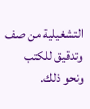التشغيلية من صف وتدقيق للكتب ونحو ذلك.